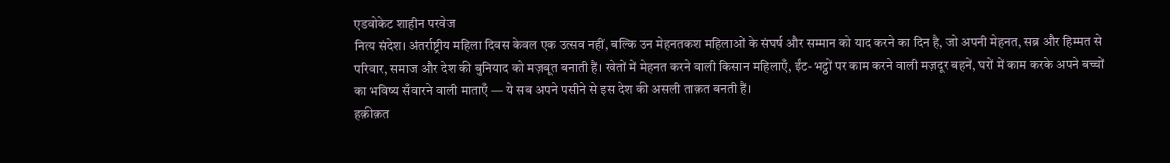एडवोकेट शाहीन परवेज
नित्य संदेश। अंतर्राष्ट्रीय महिला दिवस केवल एक उत्सव नहीं, बल्कि उन मेहनतकश महिलाओं के संघर्ष और सम्मान को याद करने का दिन है, जो अपनी मेहनत, सब्र और हिम्मत से परिवार, समाज और देश की बुनियाद को मज़बूत बनाती हैं। खेतों में मेहनत करने वाली किसान महिलाएँ, ईंट-भट्ठों पर काम करने वाली मज़दूर बहनें, घरों में काम करके अपने बच्चों का भविष्य सँवारने वाली माताएँ — ये सब अपने पसीने से इस देश की असली ताक़त बनती हैं।
हक़ीक़त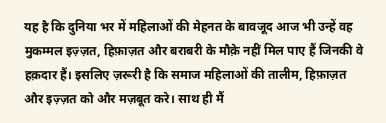यह है कि दुनिया भर में महिलाओं की मेहनत के बावजूद आज भी उन्हें वह मुकम्मल इज़्ज़त, हिफ़ाज़त और बराबरी के मौक़े नहीं मिल पाए हैं जिनकी वे हक़दार हैं। इसलिए ज़रूरी है कि समाज महिलाओं की तालीम, हिफ़ाज़त और इज़्ज़त को और मज़बूत करे। साथ ही मैं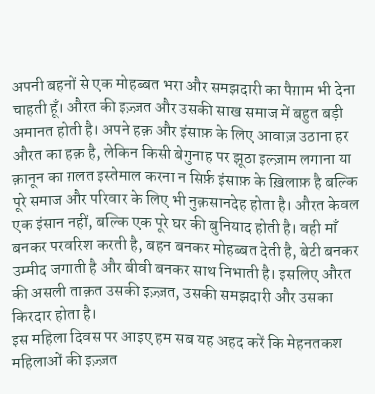अपनी बहनों से एक मोहब्बत भरा और समझदारी का पैग़ाम भी देना चाहती हूँ। औरत की इज़्ज़त और उसकी साख समाज में बहुत बड़ी अमानत होती है। अपने हक़ और इंसाफ़ के लिए आवाज़ उठाना हर औरत का हक़ है, लेकिन किसी बेगुनाह पर झूठा इल्ज़ाम लगाना या क़ानून का ग़लत इस्तेमाल करना न सिर्फ़ इंसाफ़ के ख़िलाफ़ है बल्कि पूरे समाज और परिवार के लिए भी नुक़सानदेह होता है। औरत केवल एक इंसान नहीं, बल्कि एक पूरे घर की बुनियाद होती है। वही माँ बनकर परवरिश करती है, बहन बनकर मोहब्बत देती है, बेटी बनकर उम्मीद जगाती है और बीवी बनकर साथ निभाती है। इसलिए औरत की असली ताक़त उसकी इज़्ज़त, उसकी समझदारी और उसका किरदार होता है।
इस महिला दिवस पर आइए हम सब यह अहद करें कि मेहनतकश महिलाओं की इज़्ज़त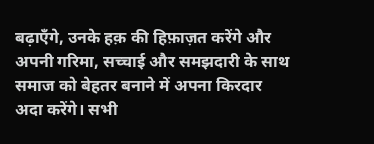बढ़ाएँगे, उनके हक़ की हिफ़ाज़त करेंगे और अपनी गरिमा, सच्चाई और समझदारी के साथ समाज को बेहतर बनाने में अपना किरदार अदा करेंगे। सभी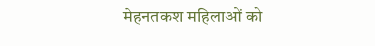मेहनतकश महिलाओं को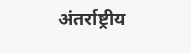अंतर्राष्ट्रीय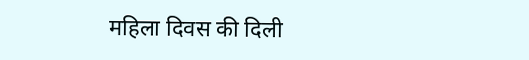महिला दिवस की दिली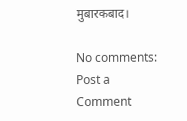मुबारकबाद।

No comments:
Post a Comment